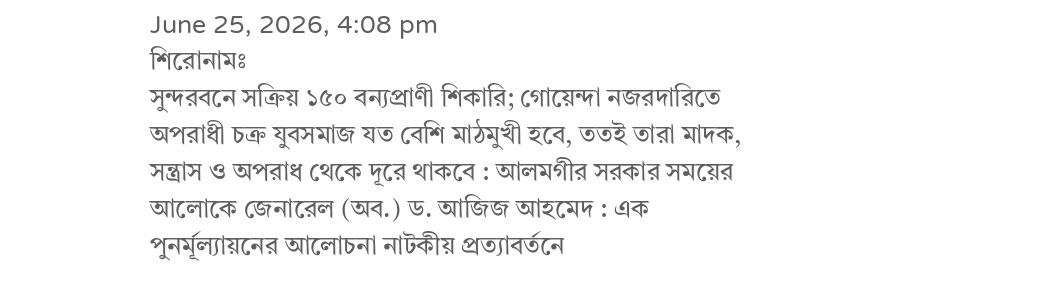June 25, 2026, 4:08 pm
শিরোনামঃ
সুন্দরবনে সক্রিয় ১৫০ বন্যপ্রাণী শিকারি; গোয়েন্দা নজরদারিতে অপরাধী চক্র যুবসমাজ যত বেশি মাঠমুখী হবে, ততই তারা মাদক, সন্ত্রাস ও অপরাধ থেকে দূরে থাকবে : আলমগীর সরকার সময়ের আলোকে জেনারেল (অব.) ড. আজিজ আহমেদ : এক পুনর্মূল্যায়নের আলোচনা নাটকীয় প্রত্যাবর্তনে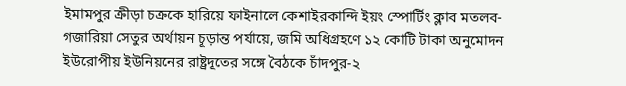ইমামপুর ক্রীড়া চক্রকে হারিয়ে ফাইনালে কেশাইরকান্দি ইয়ং স্পোর্টিং ক্লাব মতলব-গজারিয়া সেতুর অর্থায়ন চূড়ান্ত পর্যায়ে, জমি অধিগ্রহণে ১২ কোটি টাকা অনুমোদন ইউরোপীয় ইউনিয়নের রাষ্ট্রদূতের সঙ্গে বৈঠকে চাঁদপুর-২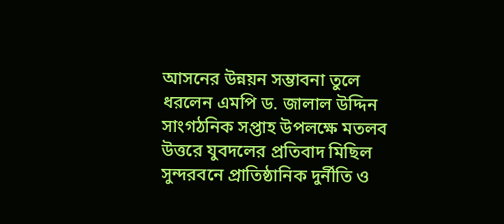আসনের উন্নয়ন সম্ভাবনা তুলে ধরলেন এমপি ড. জালাল উদ্দিন সাংগঠনিক সপ্তাহ উপলক্ষে মতলব উত্তরে যুবদলের প্রতিবাদ মিছিল সুন্দরবনে প্রাতিষ্ঠানিক দুর্নীতি ও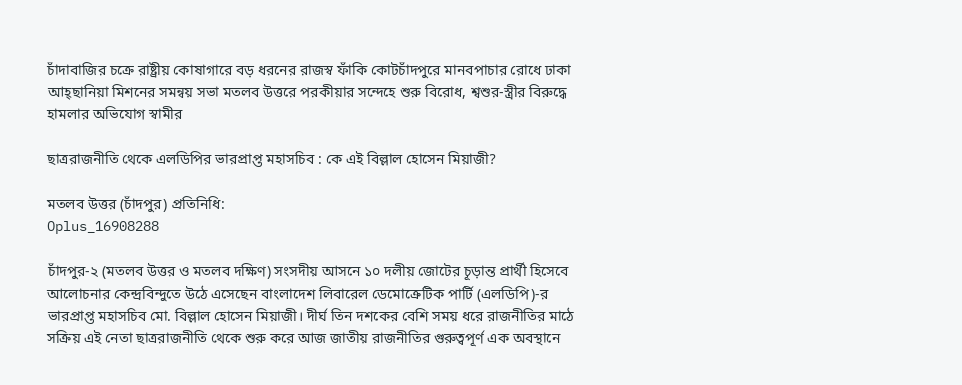চাঁদাবাজির চক্রে রাষ্ট্রীয় কোষাগারে বড় ধরনের রাজস্ব ফাঁকি কোটচাঁদপুরে মানবপাচার রোধে ঢাকা আহ্ছানিয়া মিশনের সমন্বয় সভা মতলব উত্তরে পরকীয়ার সন্দেহে শুরু বিরোধ, শ্বশুর-স্ত্রীর বিরুদ্ধে হামলার অভিযোগ স্বামীর

ছাত্ররাজনীতি থেকে এলডিপির ভারপ্রাপ্ত মহাসচিব : কে এই বিল্লাল হোসেন মিয়াজী?

মতলব উত্তর (চাঁদপুর) প্রতিনিধি:
Oplus_16908288

চাঁদপুর-২ (মতলব উত্তর ও মতলব দক্ষিণ) সংসদীয় আসনে ১০ দলীয় জোটের চূড়ান্ত প্রার্থী হিসেবে আলোচনার কেন্দ্রবিন্দুতে উঠে এসেছেন বাংলাদেশ লিবারেল ডেমোক্রেটিক পার্টি (এলডিপি)-র ভারপ্রাপ্ত মহাসচিব মো. বিল্লাল হোসেন মিয়াজী। দীর্ঘ তিন দশকের বেশি সময় ধরে রাজনীতির মাঠে সক্রিয় এই নেতা ছাত্ররাজনীতি থেকে শুরু করে আজ জাতীয় রাজনীতির গুরুত্বপূর্ণ এক অবস্থানে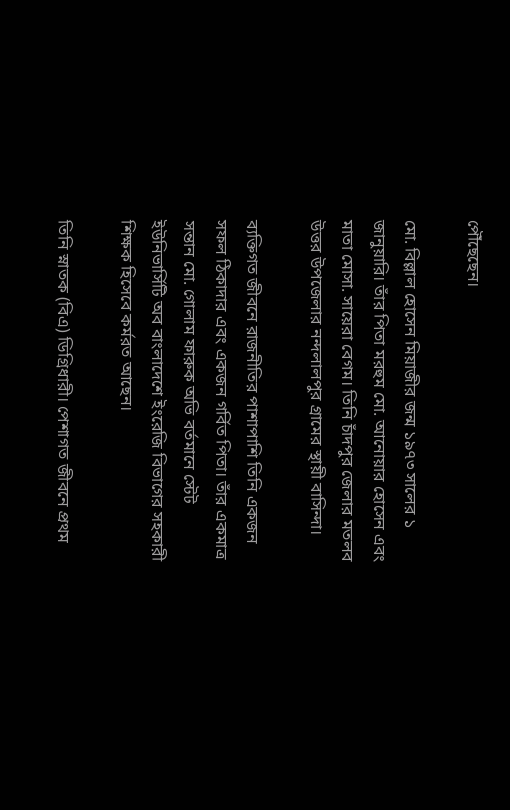পৌঁছেছেন।

মো. বিল্লাল হোসেন মিয়াজীর জন্ম ১৯৭৩ সালের ১ জানুয়ারি। তাঁর পিতা মরহুম মো. আনোয়ার হোসেন এবং মাতা মোসা. সায়েরা বেগম। তিনি চাঁদপুর জেলার মতলব উত্তর উপজেলার নন্দলালপুর গ্রামের স্থায়ী বাসিন্দা।

ব্যক্তিগত জীবনে রাজনীতির পাশাপাশি তিনি একজন সফল ঠিকাদার এবং একজন গর্বিত পিতা। তাঁর একমাত্র সন্তান মো. গোলাম ফারুক অভি বর্তমানে স্টেট ইউনিভার্সিটি অব বাংলাদেশে ইংরেজি বিভাগের সহকারী শিক্ষক হিসেবে কর্মরত আছেন।

তিনি স্নাতক (বিএ) ডিগ্রিধারী। পেশাগত জীবনে প্রথম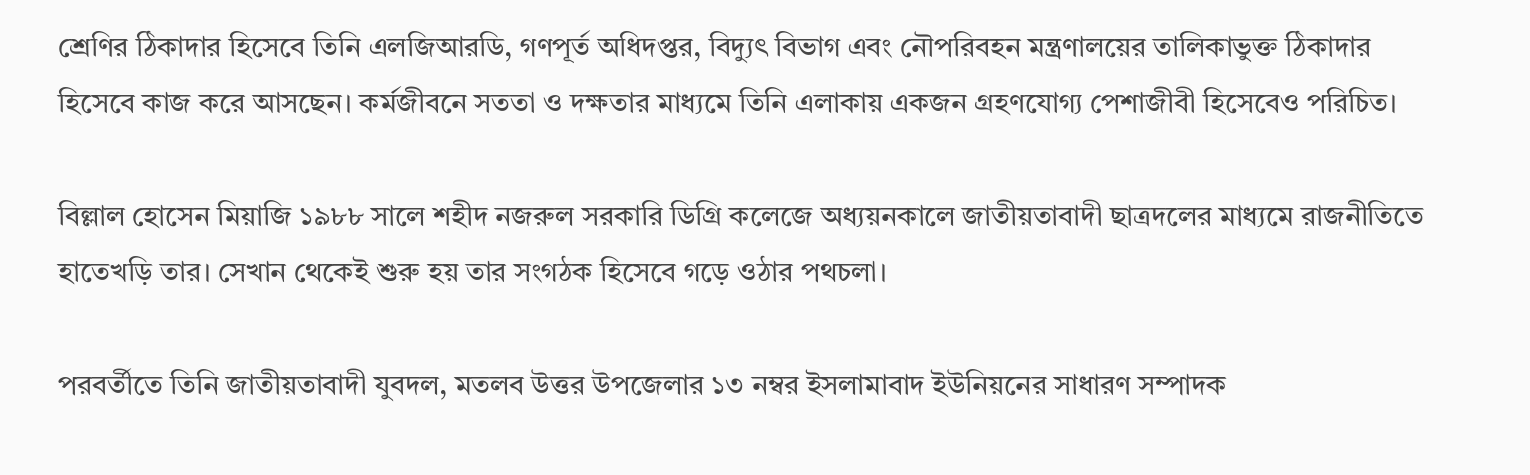শ্রেণির ঠিকাদার হিসেবে তিনি এলজিআরডি, গণপূর্ত অধিদপ্তর, বিদ্যুৎ বিভাগ এবং নৌপরিবহন মন্ত্রণালয়ের তালিকাভুক্ত ঠিকাদার হিসেবে কাজ করে আসছেন। কর্মজীবনে সততা ও দক্ষতার মাধ্যমে তিনি এলাকায় একজন গ্রহণযোগ্য পেশাজীবী হিসেবেও পরিচিত।

বিল্লাল হোসেন মিয়াজি ১৯৮৮ সালে শহীদ নজরুল সরকারি ডিগ্রি কলেজে অধ্যয়নকালে জাতীয়তাবাদী ছাত্রদলের মাধ্যমে রাজনীতিতে হাতেখড়ি তার। সেখান থেকেই শুরু হয় তার সংগঠক হিসেবে গড়ে ওঠার পথচলা।

পরবর্তীতে তিনি জাতীয়তাবাদী যুবদল, মতলব উত্তর উপজেলার ১৩ নম্বর ইসলামাবাদ ইউনিয়নের সাধারণ সম্পাদক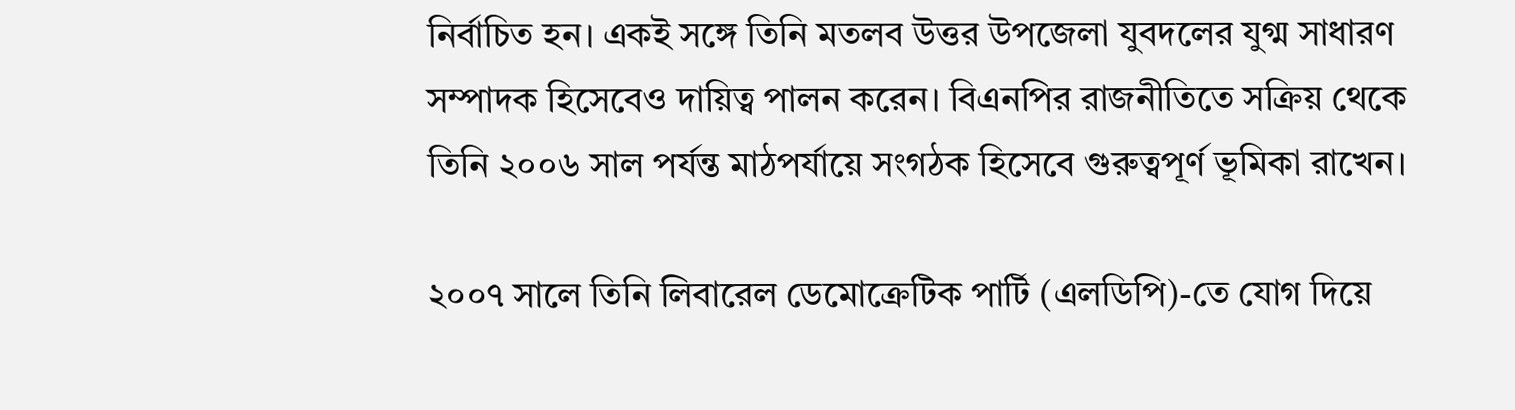নির্বাচিত হন। একই সঙ্গে তিনি মতলব উত্তর উপজেলা যুবদলের যুগ্ম সাধারণ সম্পাদক হিসেবেও দায়িত্ব পালন করেন। বিএনপির রাজনীতিতে সক্রিয় থেকে তিনি ২০০৬ সাল পর্যন্ত মাঠপর্যায়ে সংগঠক হিসেবে গুরুত্বপূর্ণ ভূমিকা রাখেন।

২০০৭ সালে তিনি লিবারেল ডেমোক্রেটিক পার্টি (এলডিপি)-তে যোগ দিয়ে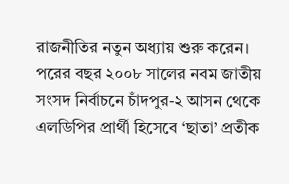রাজনীতির নতুন অধ্যায় শুরু করেন। পরের বছর ২০০৮ সালের নবম জাতীয় সংসদ নির্বাচনে চাঁদপুর-২ আসন থেকে এলডিপির প্রার্থী হিসেবে ‘ছাতা’ প্রতীক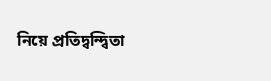নিয়ে প্রতিদ্বন্দ্বিতা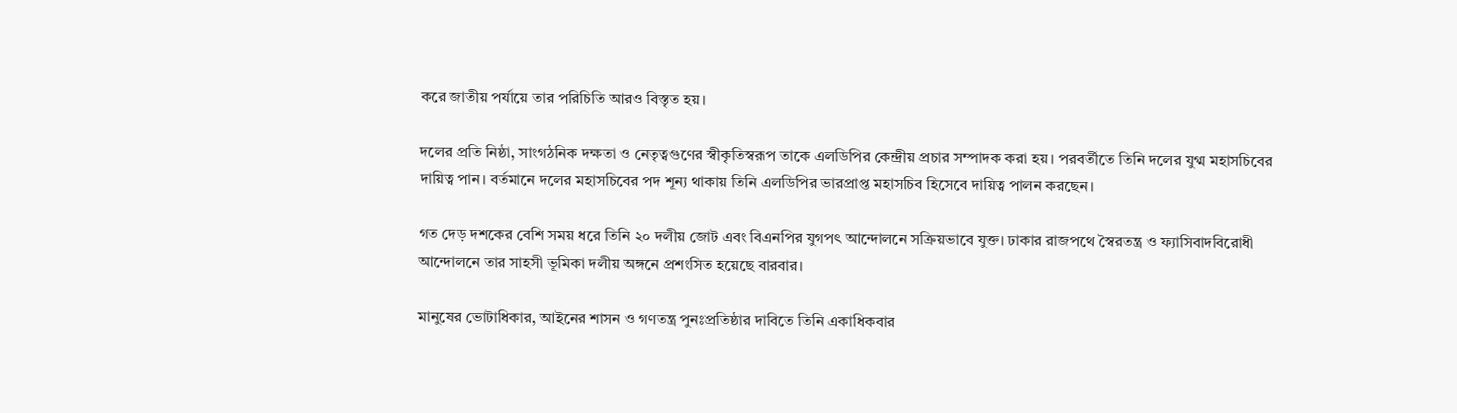করে জাতীয় পর্যায়ে তার পরিচিতি আরও বিস্তৃত হয়।

দলের প্রতি নিষ্ঠা, সাংগঠনিক দক্ষতা ও নেতৃত্বগুণের স্বীকৃতিস্বরূপ তাকে এলডিপির কেন্দ্রীয় প্রচার সম্পাদক করা হয়। পরবর্তীতে তিনি দলের যুগ্ম মহাসচিবের দায়িত্ব পান। বর্তমানে দলের মহাসচিবের পদ শূন্য থাকায় তিনি এলডিপির ভারপ্রাপ্ত মহাসচিব হিসেবে দায়িত্ব পালন করছেন।

গত দেড় দশকের বেশি সময় ধরে তিনি ২০ দলীয় জোট এবং বিএনপির যুগপৎ আন্দোলনে সক্রিয়ভাবে যুক্ত। ঢাকার রাজপথে স্বৈরতন্ত্র ও ফ্যাসিবাদবিরোধী আন্দোলনে তার সাহসী ভূমিকা দলীয় অঙ্গনে প্রশংসিত হয়েছে বারবার।

মানুষের ভোটাধিকার, আইনের শাসন ও গণতন্ত্র পুনঃপ্রতিষ্ঠার দাবিতে তিনি একাধিকবার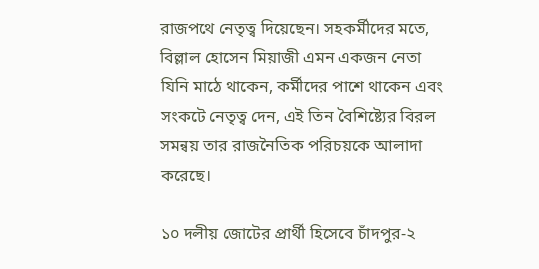রাজপথে নেতৃত্ব দিয়েছেন। সহকর্মীদের মতে, বিল্লাল হোসেন মিয়াজী এমন একজন নেতা যিনি মাঠে থাকেন, কর্মীদের পাশে থাকেন এবং সংকটে নেতৃত্ব দেন, এই তিন বৈশিষ্ট্যের বিরল সমন্বয় তার রাজনৈতিক পরিচয়কে আলাদা করেছে।

১০ দলীয় জোটের প্রার্থী হিসেবে চাঁদপুর-২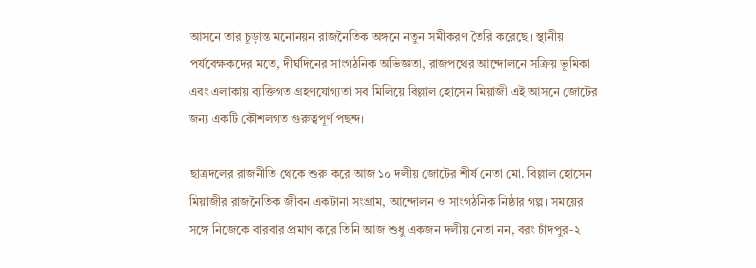আসনে তার চূড়ান্ত মনোনয়ন রাজনৈতিক অঙ্গনে নতুন সমীকরণ তৈরি করেছে। স্থানীয় পর্যবেক্ষকদের মতে, দীর্ঘদিনের সাংগঠনিক অভিজ্ঞতা, রাজপথের আন্দোলনে সক্রিয় ভূমিকা এবং এলাকায় ব্যক্তিগত গ্রহণযোগ্যতা সব মিলিয়ে বিল্লাল হোসেন মিয়াজী এই আসনে জোটের জন্য একটি কৌশলগত গুরুত্বপূর্ণ পছন্দ।

ছাত্রদলের রাজনীতি থেকে শুরু করে আজ ১০ দলীয় জোটের শীর্ষ নেতা মো. বিল্লাল হোসেন মিয়াজীর রাজনৈতিক জীবন একটানা সংগ্রাম, আন্দোলন ও সাংগঠনিক নিষ্ঠার গল্প। সময়ের সঙ্গে নিজেকে বারবার প্রমাণ করে তিনি আজ শুধু একজন দলীয় নেতা নন, বরং চাঁদপুর-২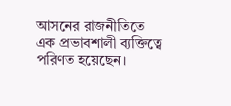আসনের রাজনীতিতে এক প্রভাবশালী ব্যক্তিত্বে পরিণত হয়েছেন।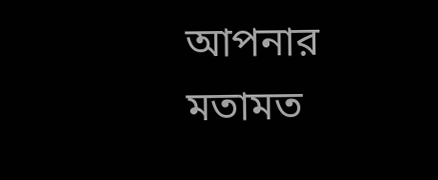আপনার মতামত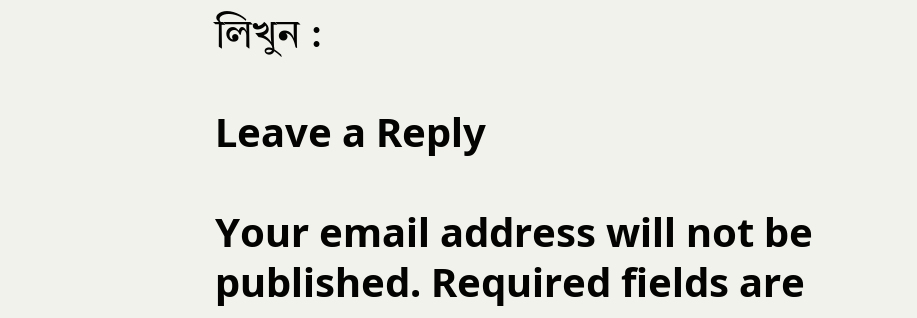লিখুন :

Leave a Reply

Your email address will not be published. Required fields are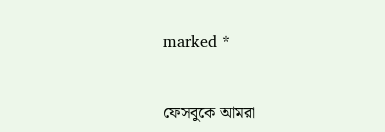marked *


ফেসবুকে আমরা